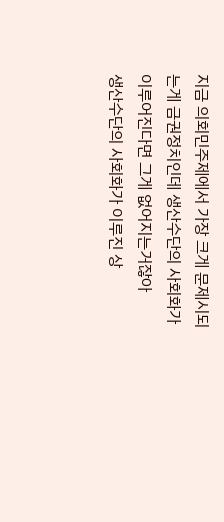지금 의회민주제에서 가장 크게 문제시되는게 금권정치인데 생산수단의 사회화가 이루어진다면 그게 없어지는거잖아
생산수단의 사회화가 이루진 상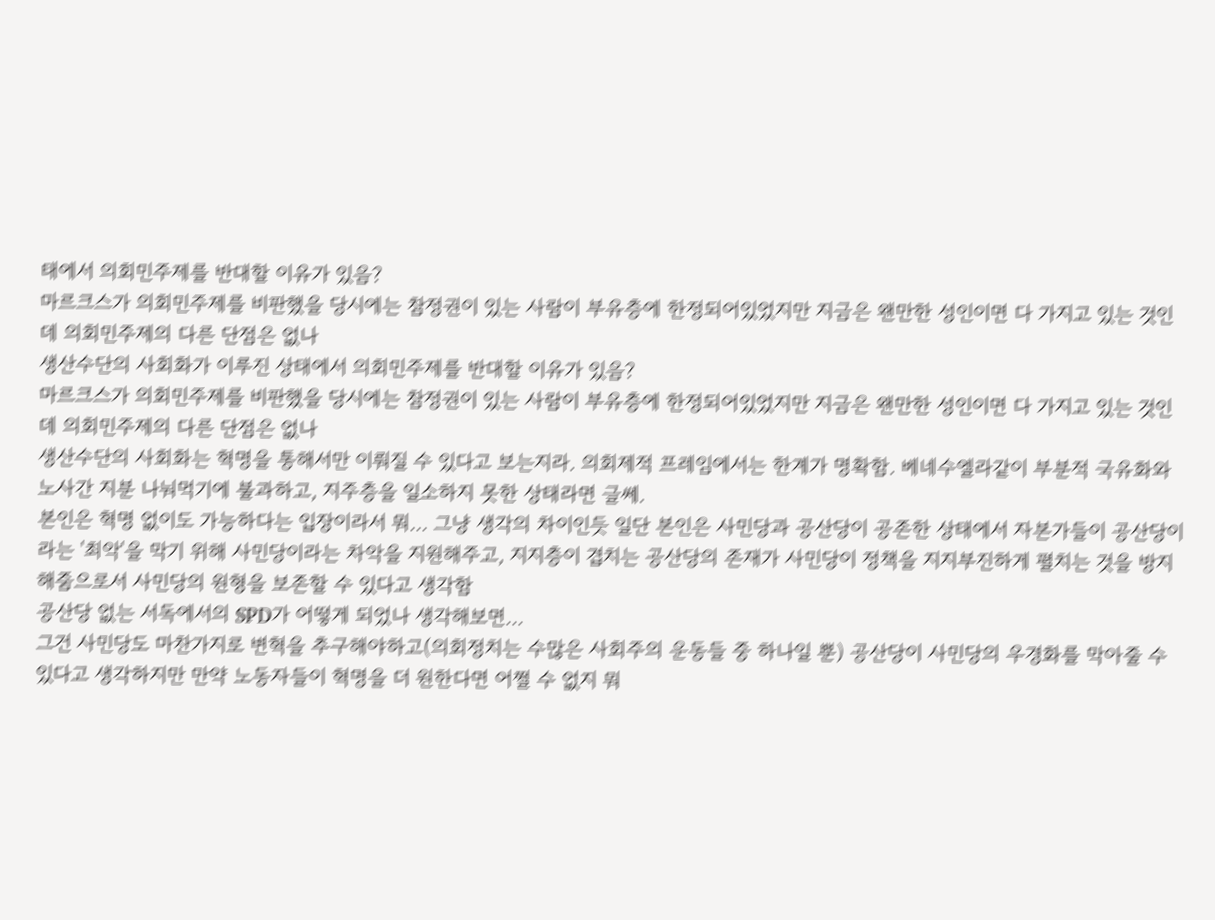태에서 의회민주제를 반대할 이유가 있음?
마르크스가 의회민주제를 비판했을 당시에는 참정권이 있는 사람이 부유층에 한정되어있었지만 지금은 왠만한 성인이면 다 가지고 있는 것인데 의회민주제의 다른 단점은 없나
생산수단의 사회화가 이루진 상태에서 의회민주제를 반대할 이유가 있음?
마르크스가 의회민주제를 비판했을 당시에는 참정권이 있는 사람이 부유층에 한정되어있었지만 지금은 왠만한 성인이면 다 가지고 있는 것인데 의회민주제의 다른 단점은 없나
생산수단의 사회화는 혁명을 통해서만 이뤄질 수 있다고 보는지라. 의회제적 프레임에서는 한계가 명확함. 베네수엘라같이 부분적 국유화와 노사간 지분 나눠먹기에 불과하고, 지주층을 일소하지 못한 상태라면 글쎄.
본인은 혁명 없이도 가능하다는 입장이라서 뭐... 그냥 생각의 차이인듯 일단 본인은 사민당과 공산당이 공존한 상태에서 자본가들이 공산당이라는 '최악'을 막기 위해 사민당이라는 차악을 지원해주고, 지지층이 겹치는 공산당의 존재가 사민당이 정책을 지지부진하게 펼치는 것을 방지해줌으로서 사민당의 원형을 보존할 수 있다고 생각함
공산당 없는 서독에서의 SPD가 어떻게 되었나 생각해보면...
그건 사민당도 마찬가지로 변혁을 추구해야하고(의회정치는 수많은 사회주의 운동들 중 하나일 뿐) 공산당이 사민당의 우경화를 막아줄 수 있다고 생각하지만 만약 노동자들이 혁명을 더 원한다면 어쩔 수 없지 뭐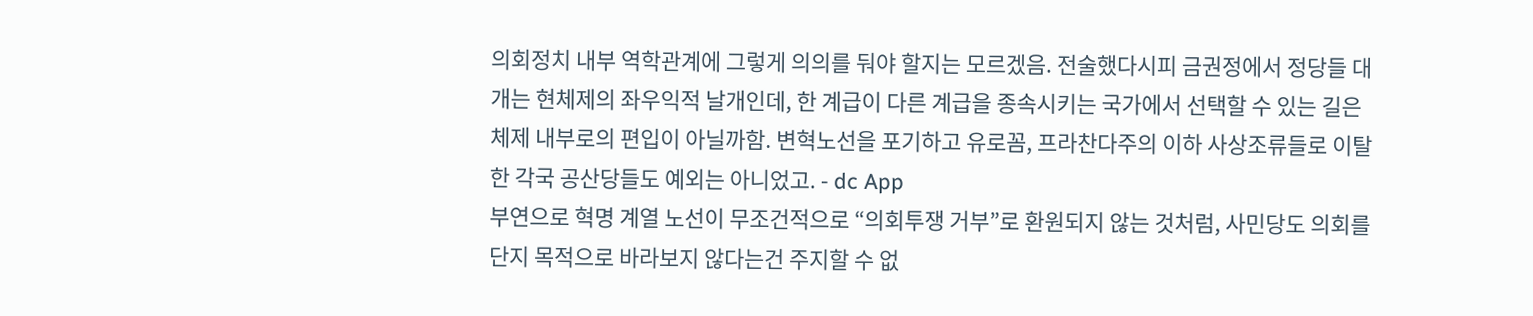의회정치 내부 역학관계에 그렇게 의의를 둬야 할지는 모르겠음. 전술했다시피 금권정에서 정당들 대개는 현체제의 좌우익적 날개인데, 한 계급이 다른 계급을 종속시키는 국가에서 선택할 수 있는 길은 체제 내부로의 편입이 아닐까함. 변혁노선을 포기하고 유로꼼, 프라찬다주의 이하 사상조류들로 이탈한 각국 공산당들도 예외는 아니었고. - dc App
부연으로 혁명 계열 노선이 무조건적으로 “의회투쟁 거부”로 환원되지 않는 것처럼, 사민당도 의회를 단지 목적으로 바라보지 않다는건 주지할 수 없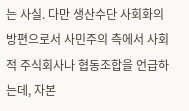는 사실. 다만 생산수단 사회화의 방편으로서 사민주의 측에서 사회적 주식회사나 협동조합을 언급하는데, 자본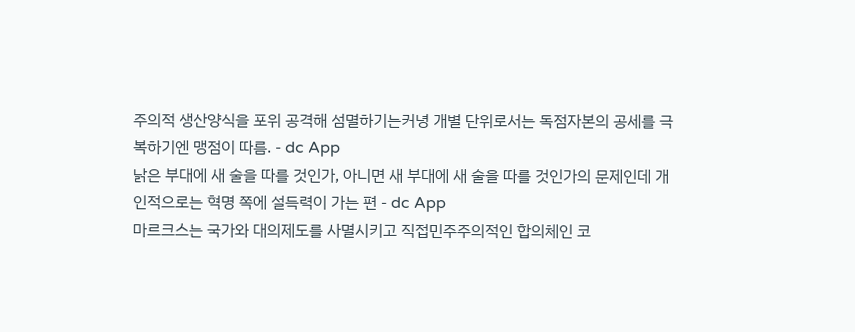주의적 생산양식을 포위 공격해 섬멸하기는커녕 개별 단위로서는 독점자본의 공세를 극복하기엔 맹점이 따름. - dc App
낡은 부대에 새 술을 따를 것인가, 아니면 새 부대에 새 술을 따를 것인가의 문제인데 개인적으로는 혁명 쪽에 설득력이 가는 편 - dc App
마르크스는 국가와 대의제도를 사멸시키고 직접민주주의적인 합의체인 코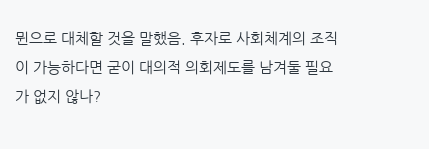뮌으로 대체할 것을 말했음. 후자로 사회체계의 조직이 가능하다면 굳이 대의적 의회제도를 남겨둘 필요가 없지 않나?